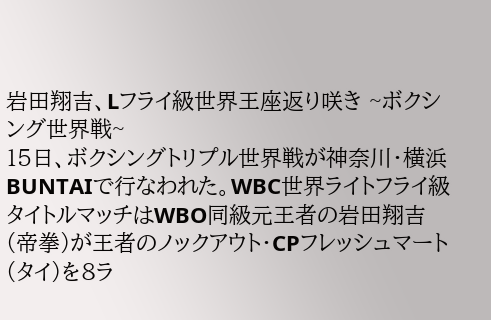岩田翔吉、Lフライ級世界王座返り咲き ~ボクシング世界戦~
15日、ボクシングトリプル世界戦が神奈川・横浜BUNTAIで行なわれた。WBC世界ライトフライ級タイトルマッチはWBO同級元王者の岩田翔吉(帝拳)が王者のノックアウト・CPフレッシュマート(タイ)を8ラ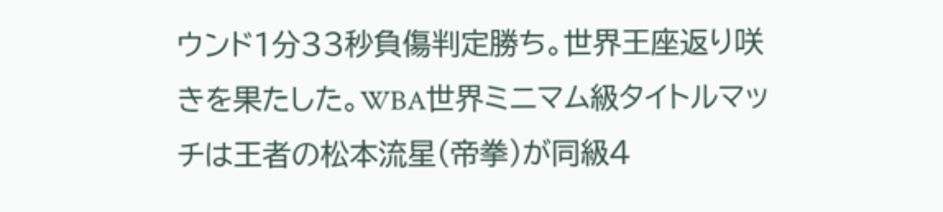ウンド1分33秒負傷判定勝ち。世界王座返り咲きを果たした。WBA世界ミニマム級タイトルマッチは王者の松本流星(帝拳)が同級4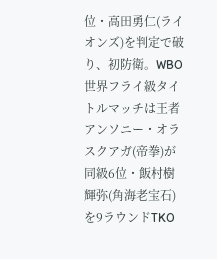位・高田勇仁(ライオンズ)を判定で破り、初防衛。WBO世界フライ級タイトルマッチは王者 アンソニー・オラスクアガ(帝拳)が同級6位・飯村樹輝弥(角海老宝石)を9ラウンドTKO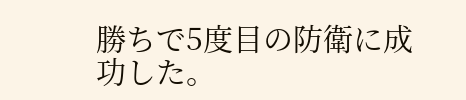勝ちで5度目の防衛に成功した。